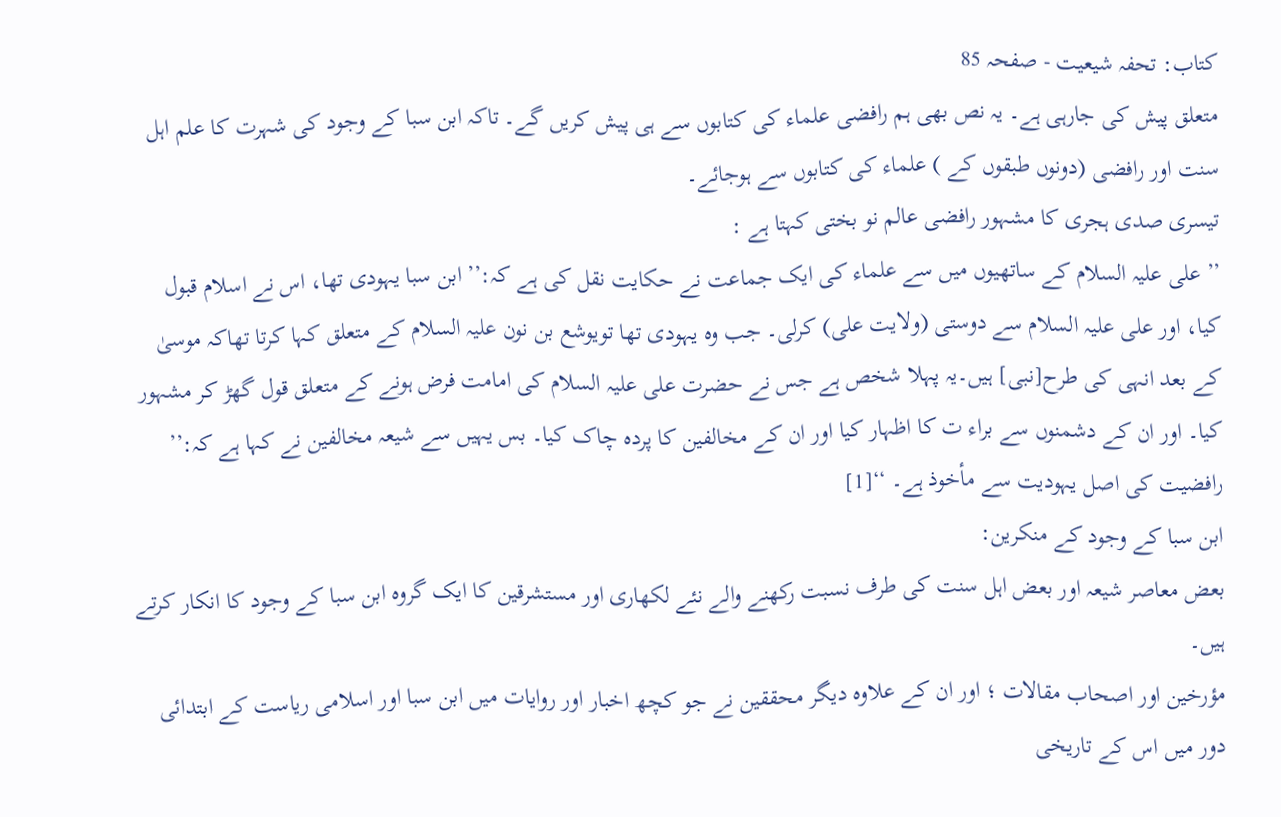کتاب: تحفہ شیعیت - صفحہ 85
متعلق پیش کی جارہی ہے۔ یہ نص بھی ہم رافضی علماء کی کتابوں سے ہی پیش کریں گے۔ تاکہ ابن سبا کے وجود کی شہرت کا علم اہل سنت اور رافضی (دونوں طبقوں کے ) علماء کی کتابوں سے ہوجائے۔
تیسری صدی ہجری کا مشہور رافضی عالم نو بختی کہتا ہے :
’’ علی علیہ السلام کے ساتھیوں میں سے علماء کی ایک جماعت نے حکایت نقل کی ہے کہ:’’ ابن سبا یہودی تھا، اس نے اسلام قبول کیا، اور علی علیہ السلام سے دوستی (ولایت علی) کرلی۔ جب وہ یہودی تھا تویوشع بن نون علیہ السلام کے متعلق کہا کرتا تھاکہ موسیٰ کے بعد انہی کی طرح[نبی] ہیں۔یہ پہلا شخص ہے جس نے حضرت علی علیہ السلام کی امامت فرض ہونے کے متعلق قول گھڑ کر مشہور کیا۔ اور ان کے دشمنوں سے براء ت کا اظہار کیا اور ان کے مخالفین کا پردہ چاک کیا۔ بس یہیں سے شیعہ مخالفین نے کہا ہے کہ:’’ رافضیت کی اصل یہودیت سے مأخوذ ہے۔ ‘‘[1]
ابن سبا کے وجود کے منکرین:
بعض معاصر شیعہ اور بعض اہل سنت کی طرف نسبت رکھنے والے نئے لکھاری اور مستشرقین کا ایک گروہ ابن سبا کے وجود کا انکار کرتے ہیں۔
مؤرخین اور اصحاب مقالات ؛ اور ان کے علاوہ دیگر محققین نے جو کچھ اخبار اور روایات میں ابن سبا اور اسلامی ریاست کے ابتدائی دور میں اس کے تاریخی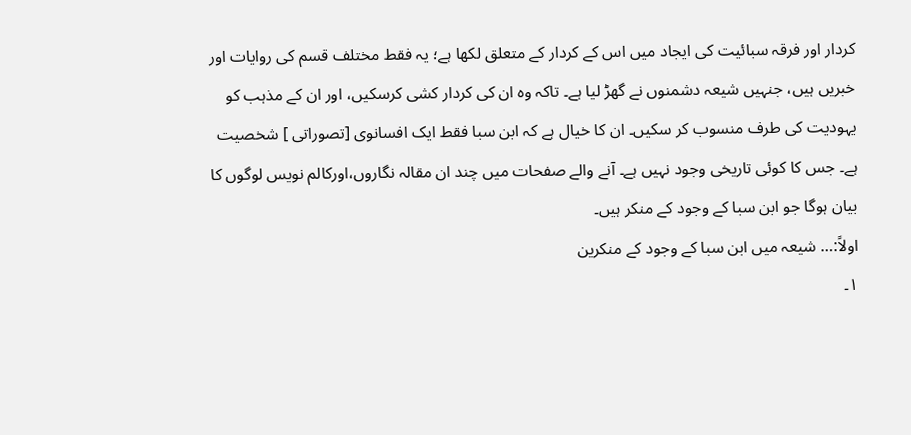کردار اور فرقہ سبائیت کی ایجاد میں اس کے کردار کے متعلق لکھا ہے؛ یہ فقط مختلف قسم کی روایات اور خبریں ہیں، جنہیں شیعہ دشمنوں نے گھڑ لیا ہے۔ تاکہ وہ ان کی کردار کشی کرسکیں، اور ان کے مذہب کو یہودیت کی طرف منسوب کر سکیں۔ ان کا خیال ہے کہ ابن سبا فقط ایک افسانوی [تصوراتی ] شخصیت ہے۔ جس کا کوئی تاریخی وجود نہیں ہے۔ آنے والے صفحات میں چند ان مقالہ نگاروں،اورکالم نویس لوگوں کا بیان ہوگا جو ابن سبا کے وجود کے منکر ہیں۔
اولاً:… شیعہ میں ابن سبا کے وجود کے منکرین
۱۔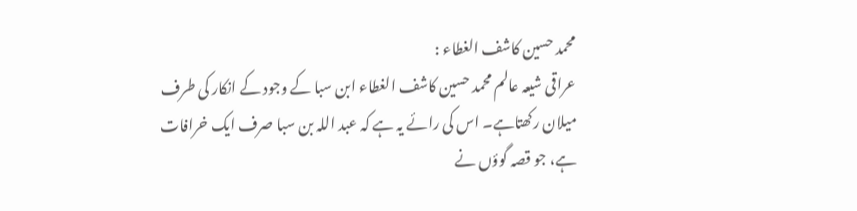محمد حسین کاشف الغطاء :
عراقی شیعہ عالم محمد حسین کاشف الغطاء ابن سبا کے وجود کے انکار کی طرف میلان رکھتاہے۔ اس کی رائے یہ ہے کہ عبد اللہ بن سبا صرف ایک خرافات ہے، جو قصہ گوؤں نے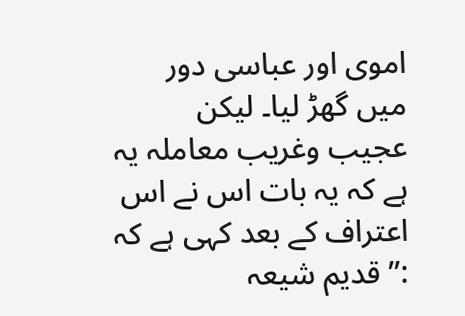اموی اور عباسی دور میں گھڑ لیا۔ لیکن عجیب وغریب معاملہ یہ ہے کہ یہ بات اس نے اس اعتراف کے بعد کہی ہے کہ :’’ قدیم شیعہ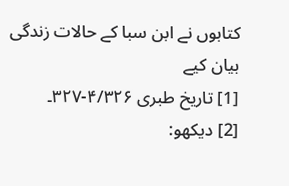کتابوں نے ابن سبا کے حالات زندگی بیان کیے
[1] تاریخ طبری ۴/۳۲۶-۳۲۷۔
[2] دیکھو: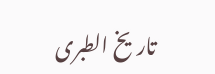تاریخ الطبری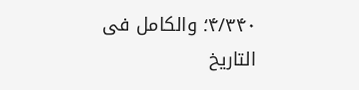۴/۳۴۰؛ والکامل فی التاریخ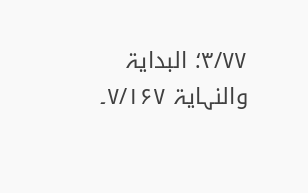۳/۷۷؛ البدایۃ والنہایۃ ۷/۱۶۷۔